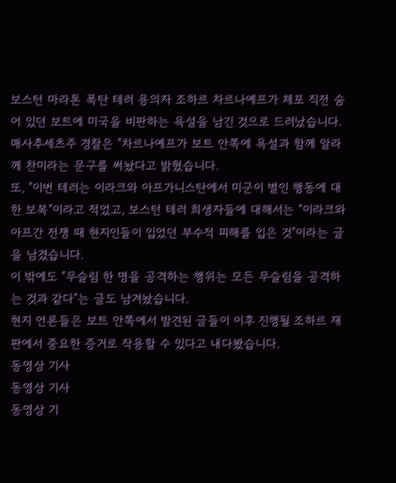보스턴 마라톤 폭탄 테러 용의자 조하르 차르나예프가 체포 직전 숨어 있던 보트에 미국을 비판하는 욕설을 남긴 것으로 드러났습니다.
매사추세츠주 경찰은 "차르나예프가 보트 안쪽에 욕설과 함께 알라께 찬미라는 문구를 써놨다고 밝혔습니다.
또, "이번 테러는 이라크와 아프가니스탄에서 미군이 벌인 행동에 대한 보복"이라고 적었고, 보스턴 테러 희생자들에 대해서는 "이라크와 아프간 전쟁 때 현지인들이 입었던 부수적 피해를 입은 것"이라는 글을 남겼습니다.
이 밖에도 "무슬림 한 명을 공격하는 행위는 모든 무슬림을 공격하는 것과 같다"는 글도 남겨놨습니다.
현지 언론들은 보트 안쪽에서 발견된 글들이 이후 진행될 조하르 재판에서 중요한 증거로 작용할 수 있다고 내다봤습니다.
동영상 기사
동영상 기사
동영상 기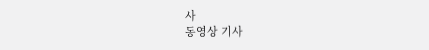사
동영상 기사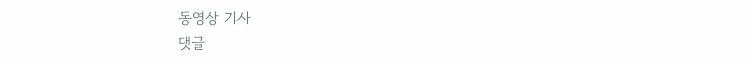동영상 기사
댓글